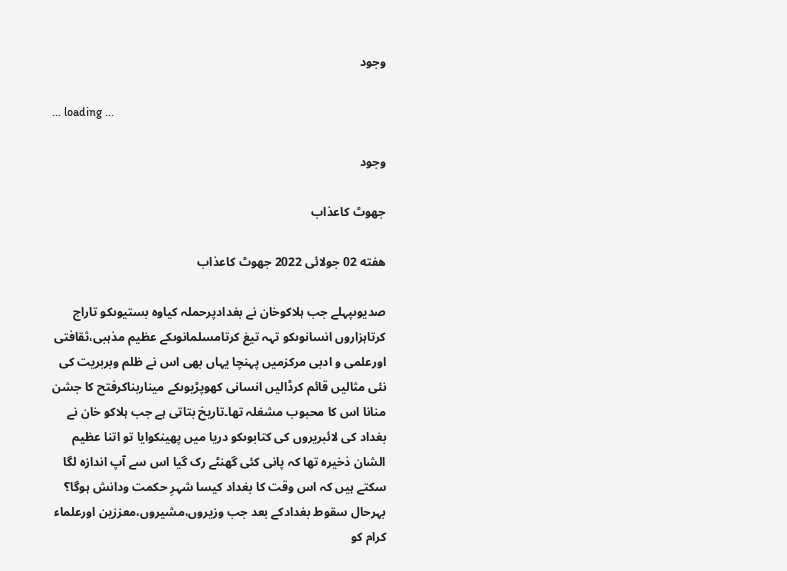وجود

... loading ...

وجود

جھوٹ کاعذاب

هفته 02 جولائی 2022 جھوٹ کاعذاب

صدیوںپہلے جب ہلاکوخان نے بغدادپرحملہ کیاوہ بستیوںکو تاراج کرتاہزاروں انسانوںکو تہہ تیغ کرتامسلمانوںکے عظیم مذہبی،ثقافتی اورعلمی و ادبی مرکزمیں پہنچا یہاں بھی اس نے ظلم وبربریت کی نئی مثالیں قائم کرڈالیں انسانی کھوپڑیوںکے میناربناکرفتح کا جشن منانا اس کا محبوب مشغلہ تھا۔تاریخ بتاتی ہے جب ہلاکو خان نے بغداد کی لائبریروں کی کتابوںکو دریا میں پھینکوایا تو اتنا عظیم الشان ذخیرہ تھا کہ پانی کئی گھنٹے رک گیا اس سے آپ اندازہ لگا سکتے ہیں کہ اس وقت کا بغداد کیسا شہرِ حکمت ودانش ہوگا؟ بہرحال سقوط بغدادکے بعد جب وزیروں،مشیروں،معززین اورعلماء کرام کو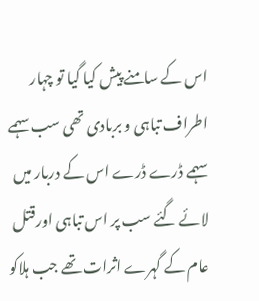اس کے سامنے پیش کیا گیا تو چہار اطراف تباہی و بربادی تھی سب سہمے سہمے ڈرے ڈرے اس کے دربار میں لائے گئے سب پر اس تباہی اورقتل عام کے گہرے اثرات تھے جب ہلاکو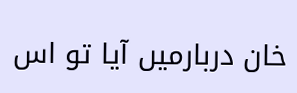خان دربارمیں آیا تو اس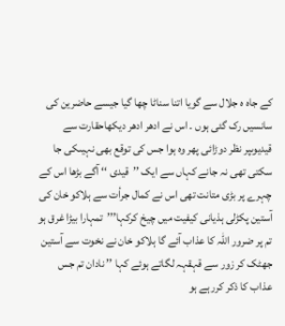کے جاہ ہ جلال سے گویا اتنا سناٹا چھا گیا جیسے حاضرین کی سانسیں رک گئی ہوں ۔ اس نے ادھر ادھر دیکھاحقارت سے قیدیوںپر نظر دوڑائی پھر وہ ہوا جس کی توقع بھی نہیںکی جا سکتی تھی نہ جانے کہاں سے ایک ’’قیدی ‘‘ آگے بڑھا اس کے چہرے پر بڑی متانت تھی اس نے کمال جرأت سے ہلاکو خان کی آستین پکڑلی ہذیانی کیفیت میں چیخ کرکہا’’’تمہارا بیڑا غرق ہو تم پر ضرور اللہ کا عذاب آئے گا ہلاکو خان نے نخوت سے آستین جھٹک کر زور سے قہقہہ لگاتے ہوئے کہا ’’ نادان تم جس عذاب کا ذکر کررہے ہو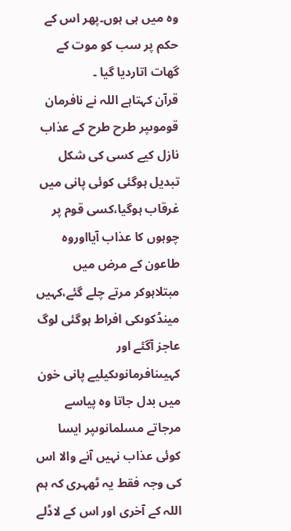وہ میں ہی ہوں۔پھر اس کے حکم پر سب کو موت کے گھات اتاردیا گیا ۔
قرآن کہتاہے اللہ نے نافرمان قوموںپر طرح طرح کے عذاب نازل کیے کسی کی شکل تبدیل ہوگئی کوئی پانی میں غرقاب ہوگیا،کسی قوم پر چوہوں کا عذاب آیااوروہ طاعون کے مرض میں مبتلاہوکر مرتے چلے گئے،کہیں مینڈکوںکی افراط ہوگئی لوگ عاجز آگئے اور کہیںنافرمانوںکیلیے پانی خون میں بدل جاتا وہ پیاسے مرجاتے مسلمانوںپر ایسا کوئی عذاب نہیں آنے والا اس کی وجہ فقط یہ ٹھہری کہ ہم اللہ کے آخری اور اس کے لاڈلے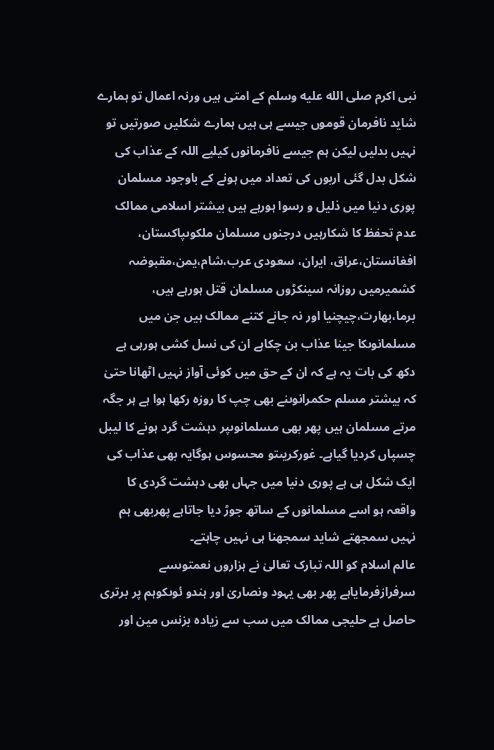نبی اکرم صلى الله عليه وسلم کے امتی ہیں ورنہ اعمال تو ہمارے شاید نافرمان قوموں جیسے ہی ہیں ہمارے شکلیں صورتیں تو نہیں بدلیں لیکن ہم جیسے نافرمانوں کیلیے اللہ کے عذاب کی شکل بدل گئی اربوں کی تعداد میں ہونے کے باوجود مسلمان پوری دنیا میں ذلیل و رسوا ہورہے ہیں بیشتر اسلامی ممالک عدم تحفظ کا شکارہیں درجنوں مسلمان ملکوںپاکستان، افغانستان،عراق، ایران، سعودی عرب،شام،یمن،مقبوضہ کشمیرمیں روزانہ سینکڑوں مسلمان قتل ہورہے ہیں، برما،بھارت،چیچنیا اور نہ جانے کتنے ممالک ہیں جن میں مسلمانوںکا جینا عذاب بن چکاہے ان کی نسل کشی ہورہی ہے دکھ کی بات یہ ہے کہ ان کے حق میں کوئی آواز نہیں اٹھانا حتیٰ کہ بیشتر مسلم حکمرانوںنے بھی چپ کا روزہ رکھا ہوا ہے ہر جگہ مرتے مسلمان ہیں پھر بھی مسلمانوںپر دہشت گرد ہونے کا لیبل چسپاں کردیا گیاہے۔ غورکریںتو محسوس ہوگایہ بھی عذاب کی ایک شکل ہی ہے پوری دنیا میں جہاں بھی دہشت گردی کا واقعہ ہو اسے مسلمانوں کے ساتھ جوڑ دیا جاتاہے پھربھی ہم نہیں سمجھتے شاید سمجھنا ہی نہیں چاہتے۔
عالم اسلام کو اللہ تبارک تعالیٰ نے ہزاروں نعمتوںسے سرفرازفرمایاہے پھر بھی یہود ونصاریٰ اور ہندو ئوںکوہم پر برتری حاصل ہے حلیجی ممالک میں سب سے زیادہ بزنس مین اور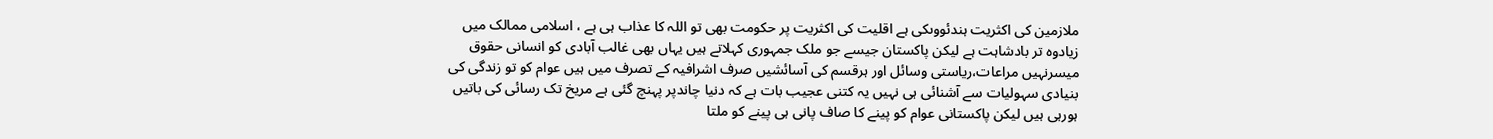ملازمین کی اکثریت ہندئووںکی ہے اقلیت کی اکثریت پر حکومت بھی تو اللہ کا عذاب ہی ہے ، اسلامی ممالک میں زیادوہ تر بادشاہت ہے لیکن پاکستان جیسے جو ملک جمہوری کہلاتے ہیں یہاں بھی غالب آبادی کو انسانی حقوق میسرنہیں مراعات،ریاستی وسائل اور ہرقسم کی آسائشیں صرف اشرافیہ کے تصرف میں ہیں عوام کو تو زندگی کی بنیادی سہولیات سے آشنائی ہی نہیں یہ کتنی عجیب بات ہے کہ دنیا چاندپر پہنچ گئی ہے مریخ تک رسائی کی باتیں ہورہی ہیں لیکن پاکستانی عوام کو پینے کا صاف پانی ہی پینے کو ملتا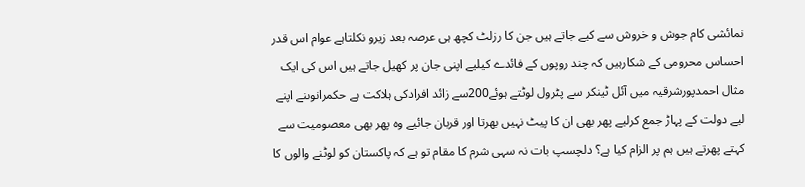نمائشی کام جوش و خروش سے کیے جاتے ہیں جن کا رزلٹ کچھ ہی عرصہ بعد زیرو نکلتاہے عوام اس قدر احساس محرومی کے شکارہیں کہ چند روپوں کے فائدے کیلیے اپنی جان پر کھیل جاتے ہیں اس کی ایک مثال احمدپورشرقیہ میں آئل ٹینکر سے پٹرول لوٹتے ہوئے200سے زائد افرادکی ہلاکت ہے حکمرانوںنے اپنے لیے دولت کے پہاڑ جمع کرلیے پھر بھی ان کا پیٹ نہیں بھرتا اور قربان جائیے وہ پھر بھی معصومیت سے کہتے پھرتے ہیں ہم پر الزام کیا ہے؟ دلچسپ بات نہ سہی شرم کا مقام تو ہے کہ پاکستان کو لوٹنے والوں کا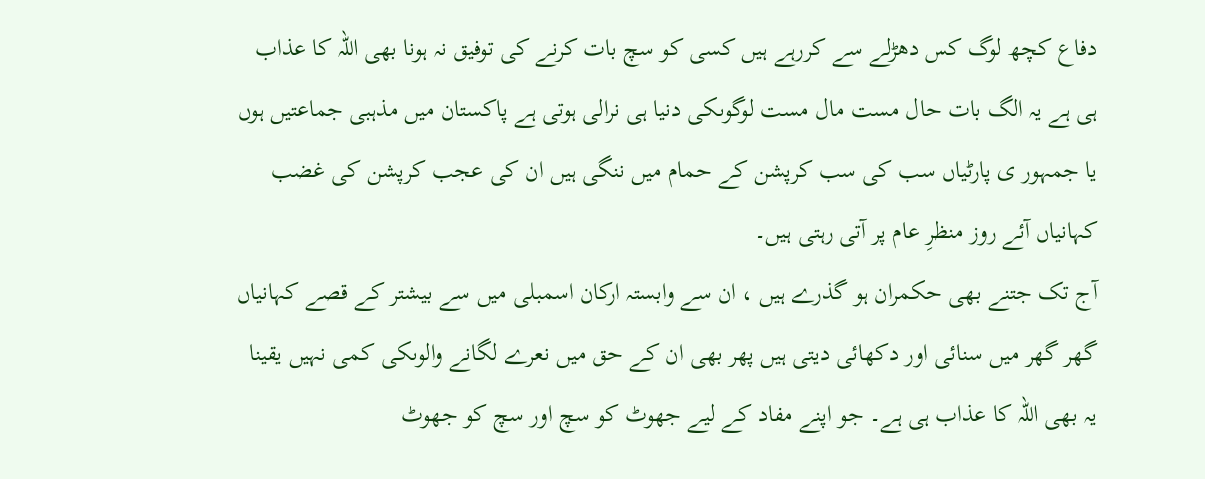دفاع کچھ لوگ کس دھڑلے سے کررہے ہیں کسی کو سچ بات کرنے کی توفیق نہ ہونا بھی اللہ کا عذاب ہی ہے یہ الگ بات حال مست مال مست لوگوںکی دنیا ہی نرالی ہوتی ہے پاکستان میں مذہبی جماعتیں ہوں یا جمہور ی پارٹیاں سب کی سب کرپشن کے حمام میں ننگی ہیں ان کی عجب کرپشن کی غضب کہانیاں آئے روز منظرِ عام پر آتی رہتی ہیں۔
آج تک جتنے بھی حکمران ہو گذرے ہیں ، ان سے وابستہ ارکان اسمبلی میں سے بیشتر کے قصے کہانیاں گھر گھر میں سنائی اور دکھائی دیتی ہیں پھر بھی ان کے حق میں نعرے لگانے والوںکی کمی نہیں یقینا یہ بھی اللہ کا عذاب ہی ہے۔ جو اپنے مفاد کے لیے جھوٹ کو سچ اور سچ کو جھوٹ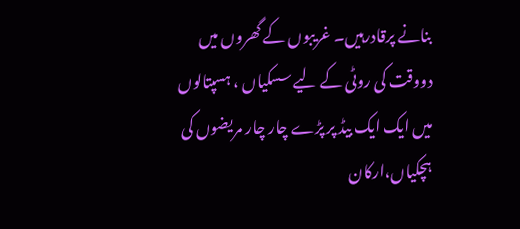بنانے پرقادرہیں۔ غریبوں کے گھروں میں دووقت کی روٹی کے لیے سسکیاں ، ہسپتالوں میں ایک ایک بیڈ پر پڑے چار چار مریضوں کی ہچکیاں،ارکان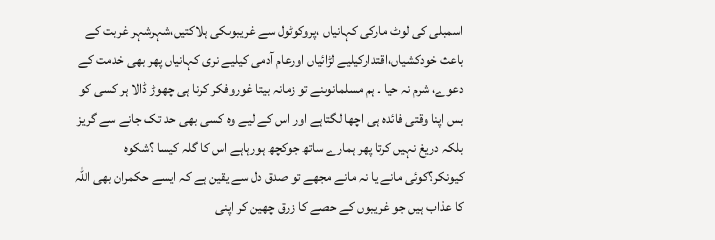اسمبلی کی لوٹ مارکی کہانیاں ،پروکوٹول سے غریبوںکی ہلاکتیں،شہرشہر غربت کے باعث خودکشیاں،اقتدارکیلیے لڑائیاں اورعام آدمی کیلیے نری کہانیاں پھر بھی خدمت کے دعوے، شرم نہ حیا ۔ ہم مسلمانوںنے تو زمانہ بیتا غوروفکر کرنا ہی چھوڑ ڈالا ہر کسی کو بس اپنا وقتی فائدہ ہی اچھا لگتاہے اور اس کے لیے وہ کسی بھی حد تک جانے سے گریز بلکہ دریغ نہیں کرتا پھر ہمارے ساتھ جوکچھ ہورہاہے اس کا گلہ کیسا ؟شکوہ کیونکر؟کوئی مانے یا نہ مانے مجھے تو صدق دل سے یقین ہے کہ ایسے حکمران بھی اللہ کا عذاب ہیں جو غریبوں کے حصے کا زرق چھین کر اپنی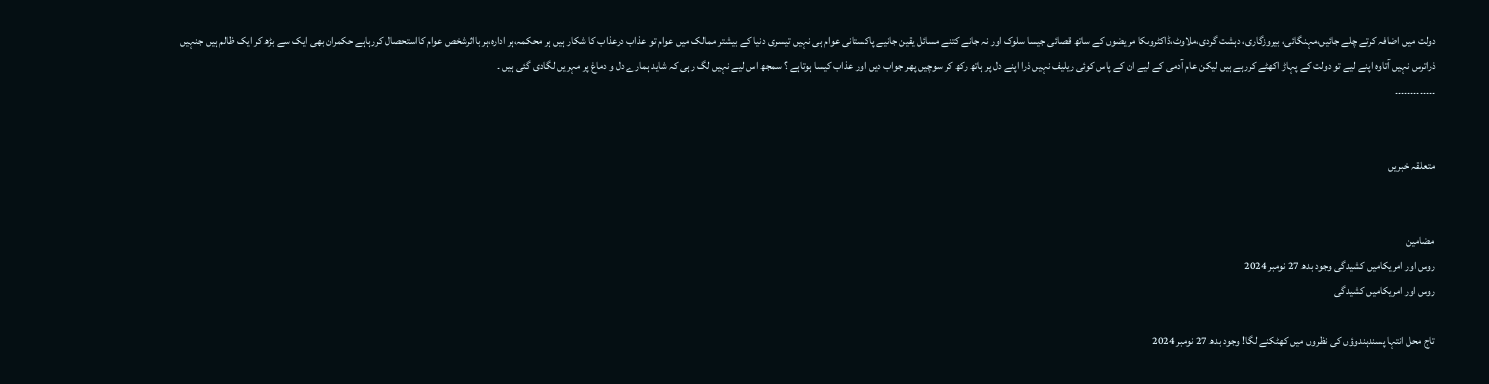دولت میں اضافہ کرتے چلے جائیں،مہنگائی، بیروزگاری، دہشت گردی،ملاوٹ،ڈاکٹروںکا مریضوں کے ساتھ قصائی جیسا سلوک اور نہ جانے کتنے مسائل یقین جانیے پاکستانی عوام ہی نہیں تیسری دنیا کے بیشتر ممالک میں عوام تو عذاب درعذاب کا شکار ہیں ہر محکمہ،ہر ادارہ،ہر بااثرشخص عوام کااستحصال کررہاہے حکمران بھی ایک سے بڑھ کر ایک ظالم ہیں جنہیں ذراترس نہیں آتاوہ اپنے لیے تو دولت کے پہاڑ اکھٹے کررہے ہیں لیکن عام آدمی کے لیے ان کے پاس کوئی ریلیف نہیں ذرا اپنے دل پر ہاتھ رکھ کر سوچیں پھر جواب دیں اور عذاب کیسا ہوتاہے ؟ سمجھ اس لیے نہیں لگ رہی کہ شاید ہمارے دل و دماغ پر مہریں لگادی گئی ہیں ۔
۔۔۔۔۔۔۔۔۔۔۔۔۔


متعلقہ خبریں


مضامین
روس اور امریکامیں کشیدگی وجود بدھ 27 نومبر 2024
روس اور امریکامیں کشیدگی

تاج محل انتہا پسندہندوؤں کی نظروں میں کھٹکنے لگا! وجود بدھ 27 نومبر 2024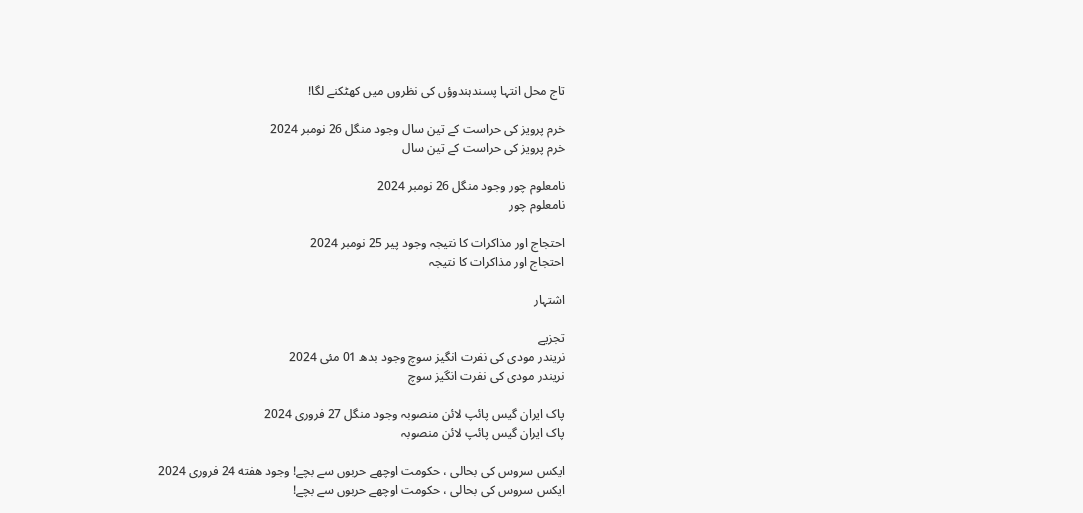تاج محل انتہا پسندہندوؤں کی نظروں میں کھٹکنے لگا!

خرم پرویز کی حراست کے تین سال وجود منگل 26 نومبر 2024
خرم پرویز کی حراست کے تین سال

نامعلوم چور وجود منگل 26 نومبر 2024
نامعلوم چور

احتجاج اور مذاکرات کا نتیجہ وجود پیر 25 نومبر 2024
احتجاج اور مذاکرات کا نتیجہ

اشتہار

تجزیے
نریندر مودی کی نفرت انگیز سوچ وجود بدھ 01 مئی 2024
نریندر مودی کی نفرت انگیز سوچ

پاک ایران گیس پائپ لائن منصوبہ وجود منگل 27 فروری 2024
پاک ایران گیس پائپ لائن منصوبہ

ایکس سروس کی بحالی ، حکومت اوچھے حربوں سے بچے! وجود هفته 24 فروری 2024
ایکس سروس کی بحالی ، حکومت اوچھے حربوں سے بچے!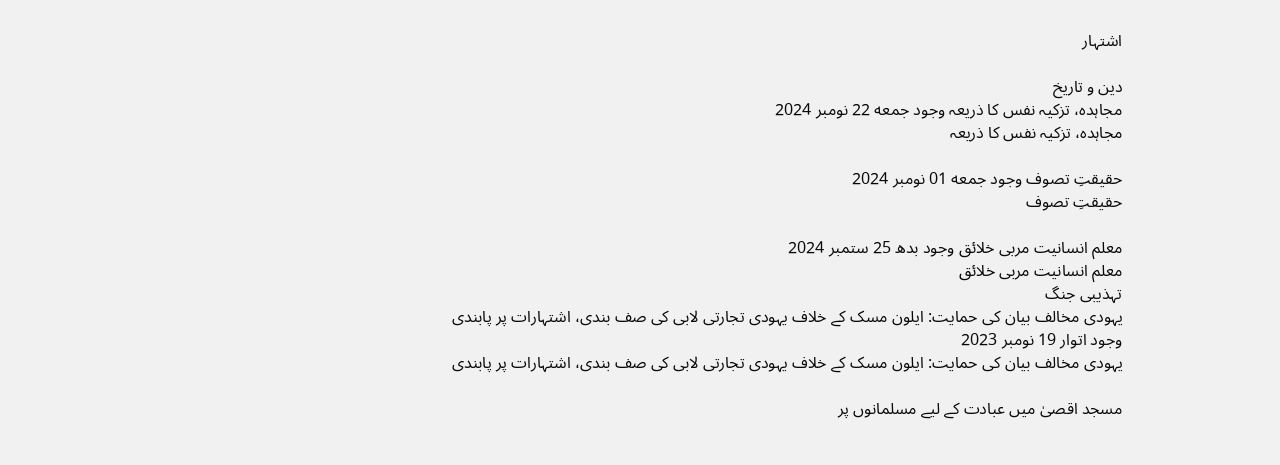اشتہار

دین و تاریخ
مجاہدہ، تزکیہ نفس کا ذریعہ وجود جمعه 22 نومبر 2024
مجاہدہ، تزکیہ نفس کا ذریعہ

حقیقتِ تصوف وجود جمعه 01 نومبر 2024
حقیقتِ تصوف

معلم انسانیت مربی خلائق وجود بدھ 25 ستمبر 2024
معلم انسانیت مربی خلائق
تہذیبی جنگ
یہودی مخالف بیان کی حمایت: ایلون مسک کے خلاف یہودی تجارتی لابی کی صف بندی، اشتہارات پر پابندی وجود اتوار 19 نومبر 2023
یہودی مخالف بیان کی حمایت: ایلون مسک کے خلاف یہودی تجارتی لابی کی صف بندی، اشتہارات پر پابندی

مسجد اقصیٰ میں عبادت کے لیے مسلمانوں پر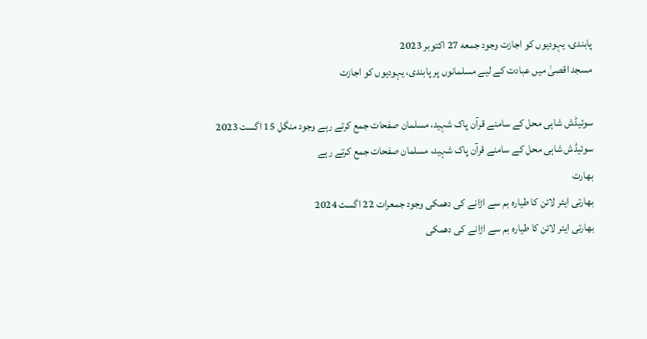پابندی، یہودیوں کو اجازت وجود جمعه 27 اکتوبر 2023
مسجد اقصیٰ میں عبادت کے لیے مسلمانوں پر پابندی، یہودیوں کو اجازت

سوئیڈش شاہی محل کے سامنے قرآن پاک شہید، مسلمان صفحات جمع کرتے رہے وجود منگل 15 اگست 2023
سوئیڈش شاہی محل کے سامنے قرآن پاک شہید، مسلمان صفحات جمع کرتے رہے
بھارت
بھارتی ایئر لائن کا طیارہ بم سے اڑانے کی دھمکی وجود جمعرات 22 اگست 2024
بھارتی ایئر لائن کا طیارہ بم سے اڑانے کی دھمکی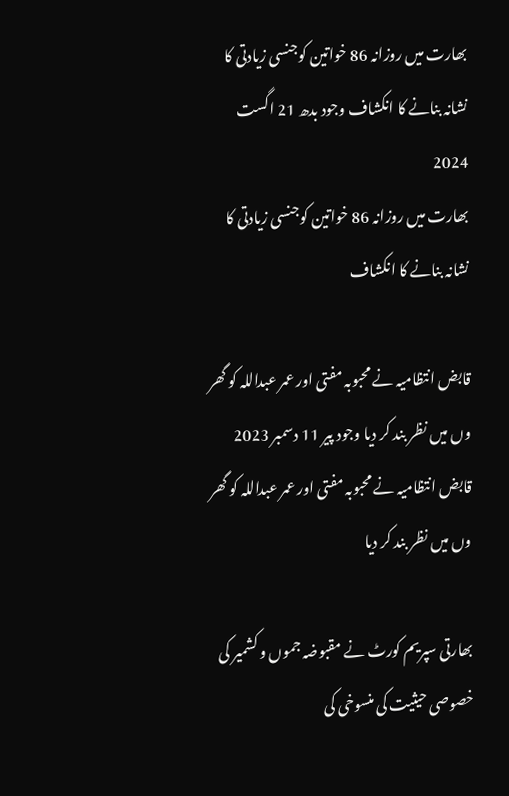بھارت میں روزانہ 86 خواتین کوجنسی زیادتی کا نشانہ بنانے کا انکشاف وجود بدھ 21 اگست 2024
بھارت میں روزانہ 86 خواتین کوجنسی زیادتی کا نشانہ بنانے کا انکشاف

قابض انتظامیہ نے محبوبہ مفتی اور عمر عبداللہ کو گھر وں میں نظر بند کر دیا وجود پیر 11 دسمبر 2023
قابض انتظامیہ نے محبوبہ مفتی اور عمر عبداللہ کو گھر وں میں نظر بند کر دیا

بھارتی سپریم کورٹ نے مقبوضہ جموں و کشمیر کی خصوصی حیثیت کی منسوخی کی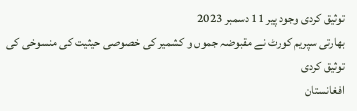توثیق کردی وجود پیر 11 دسمبر 2023
بھارتی سپریم کورٹ نے مقبوضہ جموں و کشمیر کی خصوصی حیثیت کی منسوخی کی توثیق کردی
افغانستان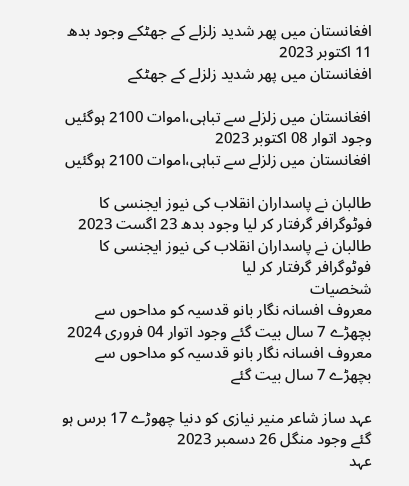افغانستان میں پھر شدید زلزلے کے جھٹکے وجود بدھ 11 اکتوبر 2023
افغانستان میں پھر شدید زلزلے کے جھٹکے

افغانستان میں زلزلے سے تباہی،اموات 2100 ہوگئیں وجود اتوار 08 اکتوبر 2023
افغانستان میں زلزلے سے تباہی،اموات 2100 ہوگئیں

طالبان نے پاسداران انقلاب کی نیوز ایجنسی کا فوٹوگرافر گرفتار کر لیا وجود بدھ 23 اگست 2023
طالبان نے پاسداران انقلاب کی نیوز ایجنسی کا فوٹوگرافر گرفتار کر لیا
شخصیات
معروف افسانہ نگار بانو قدسیہ کو مداحوں سے بچھڑے 7 سال بیت گئے وجود اتوار 04 فروری 2024
معروف افسانہ نگار بانو قدسیہ کو مداحوں سے بچھڑے 7 سال بیت گئے

عہد ساز شاعر منیر نیازی کو دنیا چھوڑے 17 برس ہو گئے وجود منگل 26 دسمبر 2023
عہد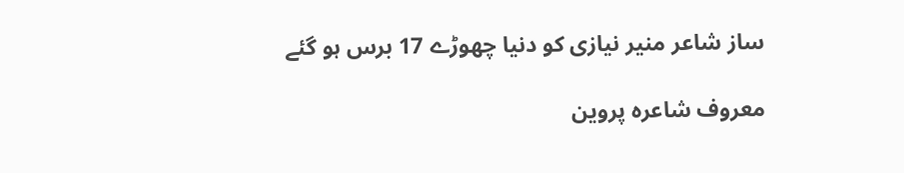ساز شاعر منیر نیازی کو دنیا چھوڑے 17 برس ہو گئے

معروف شاعرہ پروین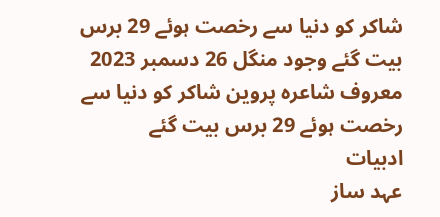شاکر کو دنیا سے رخصت ہوئے 29 برس بیت گئے وجود منگل 26 دسمبر 2023
معروف شاعرہ پروین شاکر کو دنیا سے رخصت ہوئے 29 برس بیت گئے
ادبیات
عہد ساز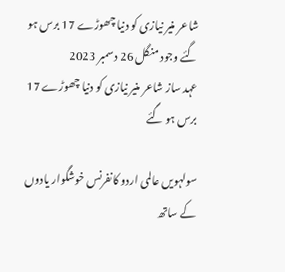شاعر منیر نیازی کو دنیا چھوڑے 17 برس ہو گئے وجود منگل 26 دسمبر 2023
عہد ساز شاعر منیر نیازی کو دنیا چھوڑے 17 برس ہو گئے

سولہویں عالمی اردو کانفرنس خوشگوار یادوں کے ساتھ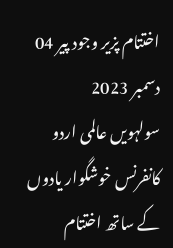اختتام پزیر وجود پیر 04 دسمبر 2023
سولہویں عالمی اردو کانفرنس خوشگوار یادوں کے ساتھ اختتام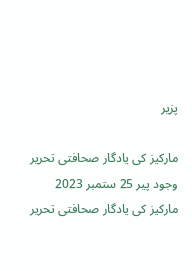پزیر

مارکیز کی یادگار صحافتی تحریر وجود پیر 25 ستمبر 2023
مارکیز کی یادگار صحافتی تحریر